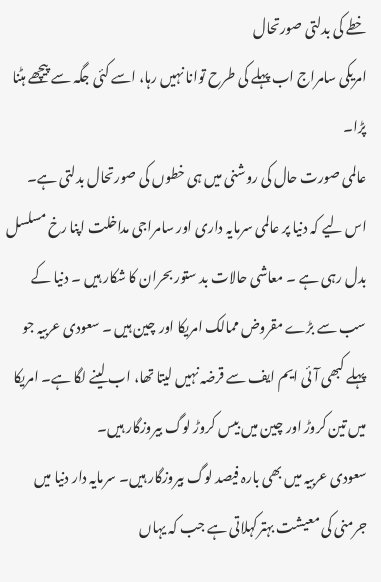خطے کی بدلتی صورتحال
امریکی سامراج اب پہلے کی طرح توانا نہیں رہا، اسے کئی جگہ سے پیچھے ہٹنا پڑا۔
عالمی صورت حال کی روشنی میں ہی خطوں کی صورتحال بدلتی ہے۔ اس لیے کہ دنیا پر عالمی سرمایہ داری اور سامراجی مداخلت اپنا رخ مسلسل بدل رہی ہے ۔ معاشی حالات بد ستور بحران کا شکار ہیں ۔ دنیا کے سب سے بڑے مقروض ممالک امریکا اور چین ہیں ۔ سعودی عربیہ جو پہلے کبھی آئی ایم ایف سے قرضہ نہیں لیتا تھا، اب لینے لگا ہے۔ امریکا میں تین کروڑ اور چین میں بیس کروڑ لوگ بیروزگار ہیں۔
سعودی عربیہ میں بھی بارہ فیصد لوگ بیروزگار ہیں۔ سرمایہ دار دنیا میں جرمنی کی معیشت بہترکہلاتی ہے جب کہ یہاں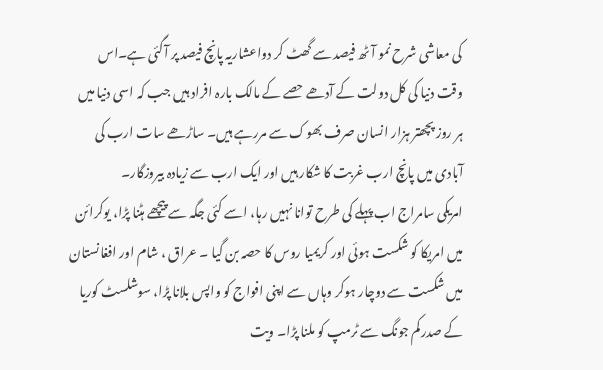کی معاشی شرح نمو آٹھ فیصد سے گھٹ کر دواعشاریہ پانچ فیصد پر آگئی ہے۔اس وقت دنیا کی کل دولت کے آدھے حصے کے مالک بارہ افراد ہیں جب کہ اسی دنیا میں ہر روز پچھتر ہزار انسان صرف بھوک سے مررہے ہیں۔ ساڑھے سات ارب کی آبادی میں پانچ ارب غربت کا شکار ہیں اور ایک ارب سے زیادہ بیروزگار۔
امریکی سامراج اب پہلے کی طرح توانا نہیں رہا، اسے کئی جگہ سے پیچھے ہٹنا پڑا، یوکرائن میں امریکا کو شکست ہوئی اور کریمیا روس کا حصہ بن گیا ۔ عراق ، شام اور افغانستان میں شکست سے دوچار ہوکر وہاں سے اپنی افواج کو واپس بلانا پڑا، سوشلسٹ کوریا کے صدرکم جونگ سے ٹرمپ کو ملنا پڑا۔ ویت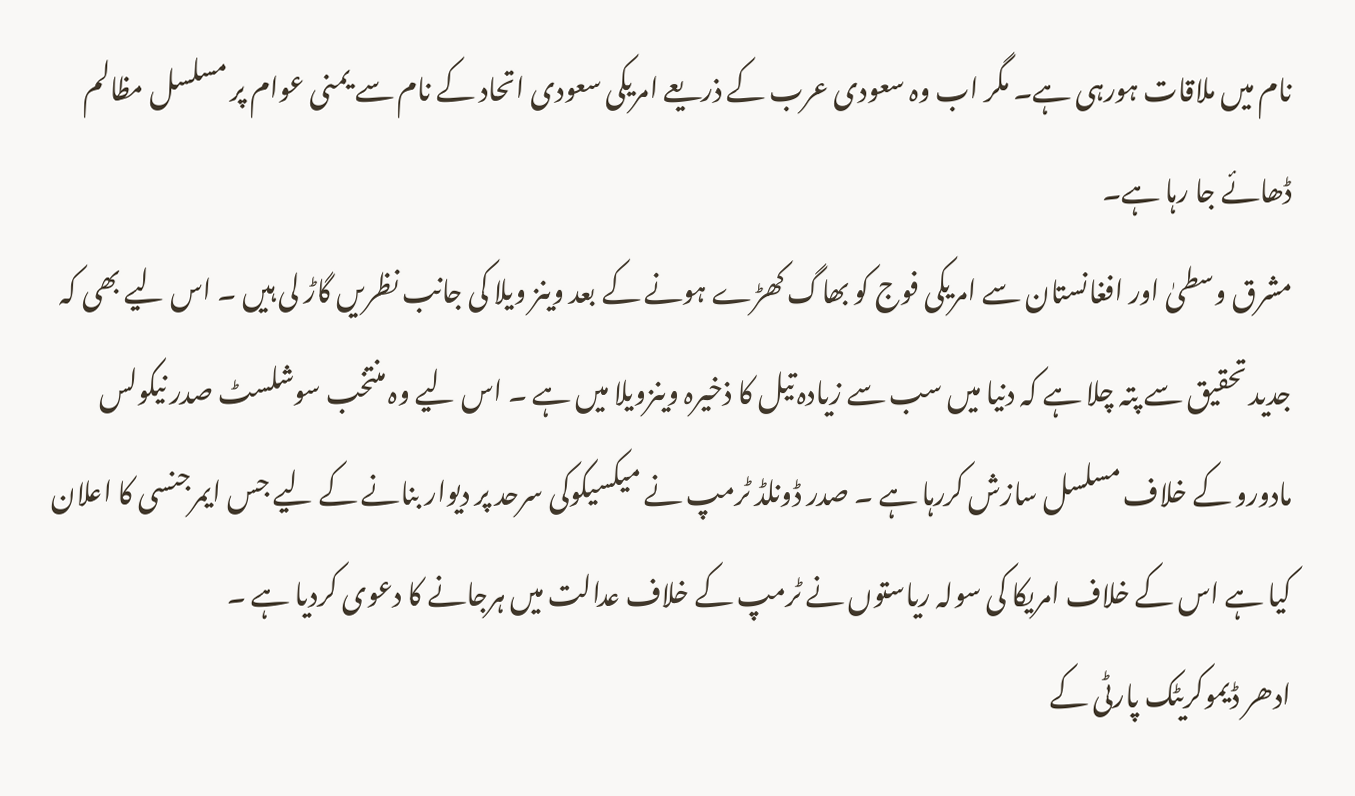نام میں ملاقات ہورہی ہے۔ مگر اب وہ سعودی عرب کے ذریعے امریکی سعودی اتحاد کے نام سے یمنی عوام پر مسلسل مظالم ڈھائے جا رہا ہے۔
مشرق وسطیٰ اور افغانستان سے امریکی فوج کو بھاگ کھڑے ہونے کے بعد وینز ویلا کی جانب نظریں گاڑ لی ہیں ۔ اس لیے بھی کہ جدید تحقیق سے پتہ چلا ہے کہ دنیا میں سب سے زیادہ تیل کا ذخیرہ وینزویلا میں ہے ۔ اس لیے وہ منتخب سوشلسٹ صدر نیکولس مادورو کے خلاف مسلسل سازش کررہا ہے ۔ صدر ڈونلڈ ٹرمپ نے میکسیکوکی سرحد پر دیوار بنانے کے لیے جس ایمرجنسی کا اعلان کیا ہے اس کے خلاف امریکا کی سولہ ریاستوں نے ٹرمپ کے خلاف عدالت میں ہرجانے کا دعوی کردیا ہے ۔
ادھر ڈیموکریٹک پارٹی کے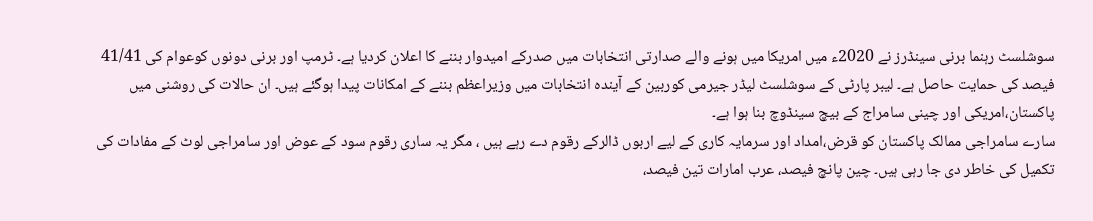سوشلسٹ رہنما برنی سینڈرز نے 2020ء میں امریکا میں ہونے والے صدارتی انتخابات میں صدرکے امیدوار بننے کا اعلان کردیا ہے۔ ٹرمپ اور برنی دونوں کوعوام کی 41/41 فیصد کی حمایت حاصل ہے۔ لیبر پارٹی کے سوشلسٹ لیڈر جیرمی کوربین کے آیندہ انتخابات میں وزیراعظم بننے کے امکانات پیدا ہوگئے ہیں۔ ان حالات کی روشنی میں پاکستان،امریکی اور چینی سامراج کے بیچ سینڈوچ بنا ہوا ہے۔
سارے سامراجی ممالک پاکستان کو قرض،امداد اور سرمایہ کاری کے لیے اربوں ڈالرکے رقوم دے رہے ہیں ، مگر یہ ساری رقوم سود کے عوض اور سامراجی لوٹ کے مفادات کی تکمیل کی خاطر دی جا رہی ہیں۔ چین پانچ فیصد، عرب امارات تین فیصد،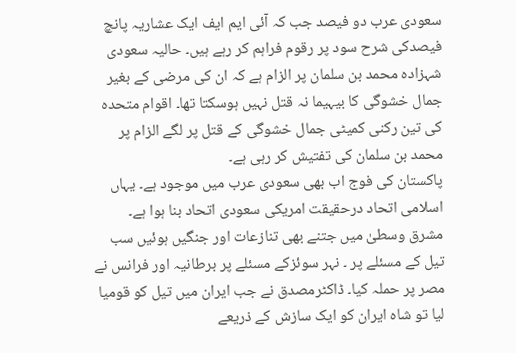سعودی عرب دو فیصد جب کہ آئی ایم ایف ایک عشاریہ پانچ فیصدکی شرح سود پر رقوم فراہم کر رہے ہیں۔ حالیہ سعودی شہزادہ محمد بن سلمان پر الزام ہے کہ ان کی مرضی کے بغیر جمال خشوگی کا بیہیما نہ قتل نہیں ہوسکتا تھا۔ اقوام متحدہ کی تین رکنی کمیٹی جمال خشوگی کے قتل پر لگے الزام پر محمد بن سلمان کی تفتیش کر رہی ہے۔
پاکستان کی فوج اب بھی سعودی عرب میں موجود ہے۔ یہاں اسلامی اتحاد درحقیقت امریکی سعودی اتحاد بنا ہوا ہے۔ مشرق وسطیٰ میں جتنے بھی تنازعات اور جنگیں ہوئیں سب تیل کے مسئلے پر ۔ نہر سوئزکے مسئلے پر برطانیہ اور فرانس نے مصر پر حملہ کیا۔ ڈاکٹرمصدق نے جب ایران میں تیل کو قومیا لیا تو شاہ ایران کو ایک سازش کے ذریعے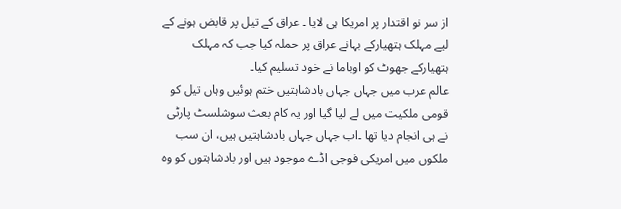از سر نو اقتدار پر امریکا ہی لایا ۔ عراق کے تیل پر قابض ہونے کے لیے مہلک ہتھیارکے بہانے عراق پر حملہ کیا جب کہ مہلک ہتھیارکے جھوٹ کو اوباما نے خود تسلیم کیا۔
عالم عرب میں جہاں جہاں بادشاہتیں ختم ہوئیں وہاں تیل کو قومی ملکیت میں لے لیا گیا اور یہ کام بعث سوشلسٹ پارٹی نے ہی انجام دیا تھا ۔اب جہاں جہاں بادشاہتیں ہیں، ان سب ملکوں میں امریکی فوجی اڈے موجود ہیں اور بادشاہتوں کو وہ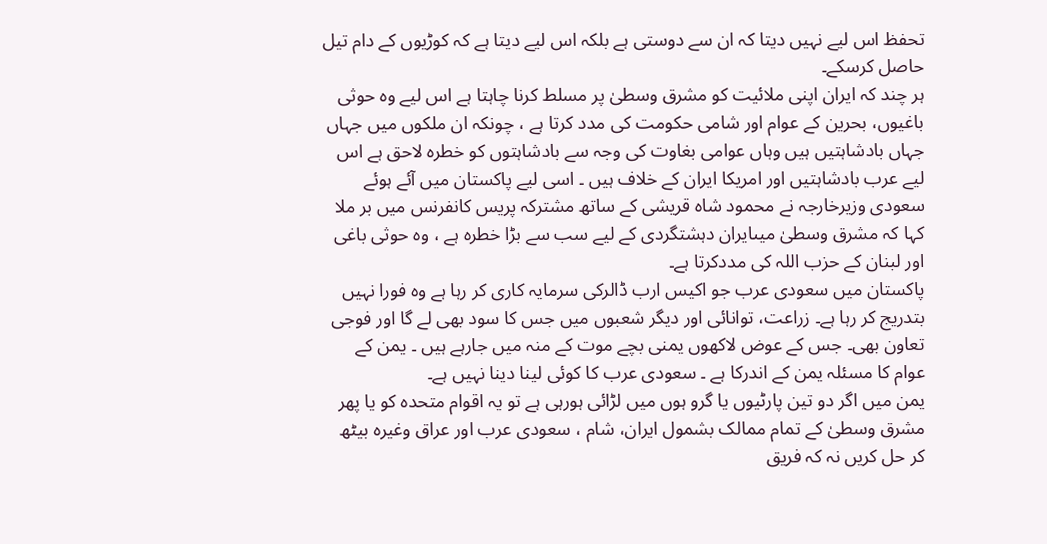تحفظ اس لیے نہیں دیتا کہ ان سے دوستی ہے بلکہ اس لیے دیتا ہے کہ کوڑیوں کے دام تیل حاصل کرسکے۔
ہر چند کہ ایران اپنی ملائیت کو مشرق وسطیٰ پر مسلط کرنا چاہتا ہے اس لیے وہ حوثی باغیوں، بحرین کے عوام اور شامی حکومت کی مدد کرتا ہے ، چونکہ ان ملکوں میں جہاں جہاں بادشاہتیں ہیں وہاں عوامی بغاوت کی وجہ سے بادشاہتوں کو خطرہ لاحق ہے اس لیے عرب بادشاہتیں اور امریکا ایران کے خلاف ہیں ۔ اسی لیے پاکستان میں آئے ہوئے سعودی وزیرخارجہ نے محمود شاہ قریشی کے ساتھ مشترکہ پریس کانفرنس میں بر ملا کہا کہ مشرق وسطیٰ میںایران دہشتگردی کے لیے سب سے بڑا خطرہ ہے ، وہ حوثی باغی اور لبنان کے حزب اللہ کی مددکرتا ہے۔
پاکستان میں سعودی عرب جو اکیس ارب ڈالرکی سرمایہ کاری کر رہا ہے وہ فورا نہیں بتدریج کر رہا ہے۔ زراعت، توانائی اور دیگر شعبوں میں جس کا سود بھی لے گا اور فوجی تعاون بھی۔ جس کے عوض لاکھوں یمنی بچے موت کے منہ میں جارہے ہیں ۔ یمن کے عوام کا مسئلہ یمن کے اندرکا ہے ۔ سعودی عرب کا کوئی لینا دینا نہیں ہے۔
یمن میں اگر دو تین پارٹیوں یا گرو ہوں میں لڑائی ہورہی ہے تو یہ اقوام متحدہ کو یا پھر مشرق وسطیٰ کے تمام ممالک بشمول ایران، شام ، سعودی عرب اور عراق وغیرہ بیٹھ کر حل کریں نہ کہ فریق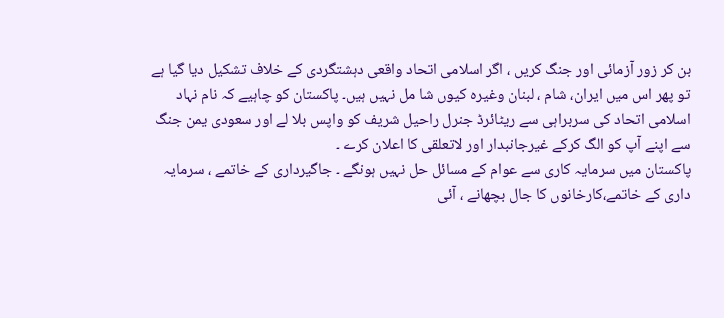بن کر زور آزمائی اور جنگ کریں ، اگر اسلامی اتحاد واقعی دہشتگردی کے خلاف تشکیل دیا گیا ہے تو پھر اس میں ایران، شام ، لبنان وغیرہ کیوں شا مل نہیں ہیں۔ پاکستان کو چاہیے کہ نام نہاد اسلامی اتحاد کی سربراہی سے ریٹائرڈ جنرل راحیل شریف کو واپس بلا لے اور سعودی یمن جنگ سے اپنے آپ کو الگ کرکے غیرجانبدار اور لاتعلقی کا اعلان کرے ۔
پاکستان میں سرمایہ کاری سے عوام کے مسائل حل نہیں ہونگے ۔ جاگیرداری کے خاتمے ، سرمایہ داری کے خاتمے،کارخانوں کا جال بچھانے ، آئی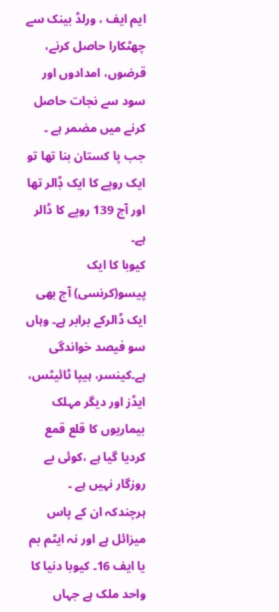ایم ایف ، ورلڈ بینک سے چھٹکارا حاصل کرنے، قرضوں، امدادوں اور سود سے نجات حاصل کرنے میں مضمر ہے ۔ جب پا کستان بنا تھا تو ایک روپے کا ایک ڈٖالر تھا اور آج 139 روپے کا ڈالر ہے۔
کیوبا کا ایک پیسو(کرنسی) آج بھی ایک ڈالرکے برابر ہے۔ وہاں سو فیصد خواندگی ہے۔کینسر، ہیپا ٹائیٹس، ایڈز اور دیگر مہلک بیماریوں کا قلع قمع کردیا گیا ہے ،کوئی بے روزگار نہیں ہے ۔ ہرچندکہ ان کے پاس میزائل ہے اور نہ ایٹم بم یا ایف 16۔ کیوبا دنیا کا واحد ملک ہے جہاں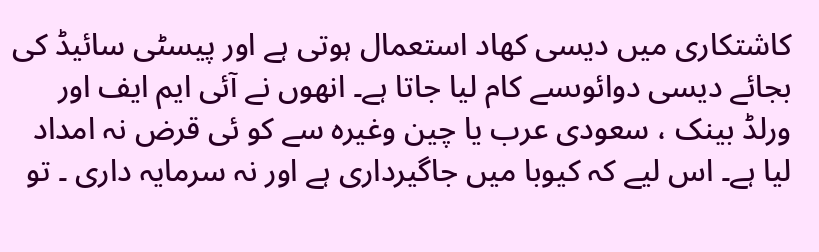کاشتکاری میں دیسی کھاد استعمال ہوتی ہے اور پیسٹی سائیڈ کی بجائے دیسی دوائوںسے کام لیا جاتا ہے۔ انھوں نے آئی ایم ایف اور ورلڈ بینک ، سعودی عرب یا چین وغیرہ سے کو ئی قرض نہ امداد لیا ہے۔ اس لیے کہ کیوبا میں جاگیرداری ہے اور نہ سرمایہ داری ۔ تو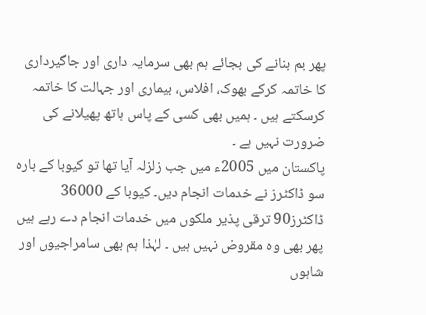پھر بم بنانے کی بجائے ہم بھی سرمایہ داری اور جاگیرداری کا خاتمہ کرکے بھوک، افلاس، بیماری اور جہالت کا خاتمہ کرسکتے ہیں ۔ ہمیں بھی کسی کے پاس ہاتھ پھیلانے کی ضرورت نہیں ہے ۔
پاکستان میں 2005ء میں جب زلزلہ آیا تھا تو کیوبا کے بارہ سو ڈاکٹرز نے خدمات انجام دیں۔ کیوبا کے 36000 ڈاکٹرز90 ترقی پذیر ملکوں میں خدمات انجام دے رہے ہیں پھر بھی وہ مقروض نہیں ہیں ۔ لہٰذا ہم بھی سامراجیوں اور شاہوں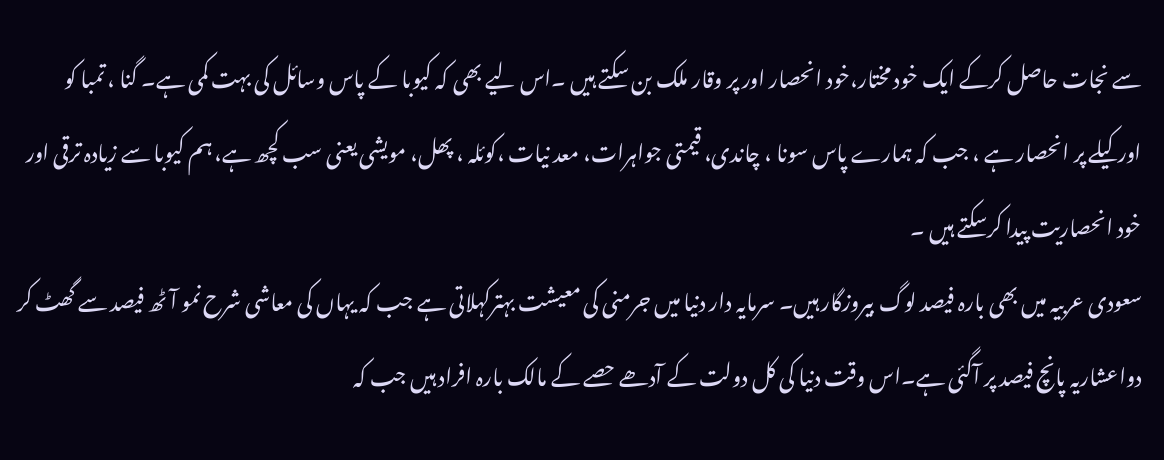سے نجات حاصل کرکے ایک خود مختار،خود انحصار اور پر وقار ملک بن سکتے ہیں ۔اس لیے بھی کہ کیوبا کے پاس وسائل کی بہت کمی ہے۔ گنا ، تمبا کو اورکیلے پر انحصار ہے ، جب کہ ہمارے پاس سونا ، چاندی، قیمتی جواہرات، معد نیات ،کوئلہ ، پھل، مویشی یعنی سب کچھ ہے، ہم کیوبا سے زیادہ ترقی اور خود انحصاریت پیدا کرسکتے ہیں ۔
سعودی عربیہ میں بھی بارہ فیصد لوگ بیروزگار ہیں۔ سرمایہ دار دنیا میں جرمنی کی معیشت بہترکہلاتی ہے جب کہ یہاں کی معاشی شرح نمو آٹھ فیصد سے گھٹ کر دواعشاریہ پانچ فیصد پر آگئی ہے۔اس وقت دنیا کی کل دولت کے آدھے حصے کے مالک بارہ افراد ہیں جب کہ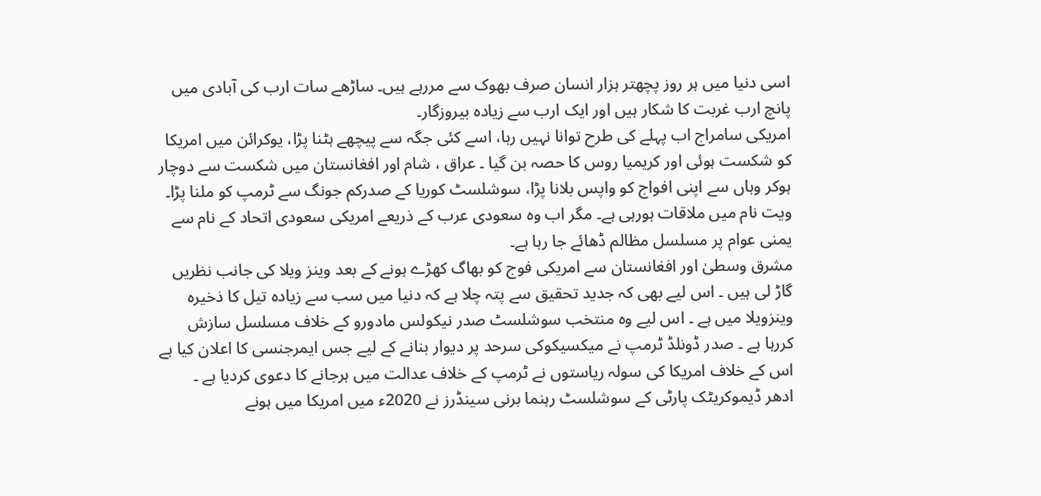اسی دنیا میں ہر روز پچھتر ہزار انسان صرف بھوک سے مررہے ہیں۔ ساڑھے سات ارب کی آبادی میں پانچ ارب غربت کا شکار ہیں اور ایک ارب سے زیادہ بیروزگار۔
امریکی سامراج اب پہلے کی طرح توانا نہیں رہا، اسے کئی جگہ سے پیچھے ہٹنا پڑا، یوکرائن میں امریکا کو شکست ہوئی اور کریمیا روس کا حصہ بن گیا ۔ عراق ، شام اور افغانستان میں شکست سے دوچار ہوکر وہاں سے اپنی افواج کو واپس بلانا پڑا، سوشلسٹ کوریا کے صدرکم جونگ سے ٹرمپ کو ملنا پڑا۔ ویت نام میں ملاقات ہورہی ہے۔ مگر اب وہ سعودی عرب کے ذریعے امریکی سعودی اتحاد کے نام سے یمنی عوام پر مسلسل مظالم ڈھائے جا رہا ہے۔
مشرق وسطیٰ اور افغانستان سے امریکی فوج کو بھاگ کھڑے ہونے کے بعد وینز ویلا کی جانب نظریں گاڑ لی ہیں ۔ اس لیے بھی کہ جدید تحقیق سے پتہ چلا ہے کہ دنیا میں سب سے زیادہ تیل کا ذخیرہ وینزویلا میں ہے ۔ اس لیے وہ منتخب سوشلسٹ صدر نیکولس مادورو کے خلاف مسلسل سازش کررہا ہے ۔ صدر ڈونلڈ ٹرمپ نے میکسیکوکی سرحد پر دیوار بنانے کے لیے جس ایمرجنسی کا اعلان کیا ہے اس کے خلاف امریکا کی سولہ ریاستوں نے ٹرمپ کے خلاف عدالت میں ہرجانے کا دعوی کردیا ہے ۔
ادھر ڈیموکریٹک پارٹی کے سوشلسٹ رہنما برنی سینڈرز نے 2020ء میں امریکا میں ہونے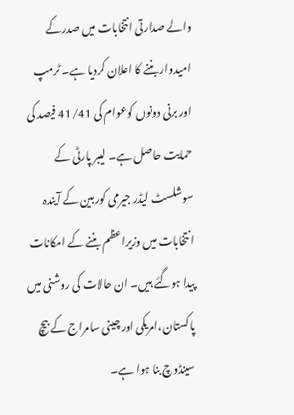والے صدارتی انتخابات میں صدرکے امیدوار بننے کا اعلان کردیا ہے۔ ٹرمپ اور برنی دونوں کوعوام کی 41/41 فیصد کی حمایت حاصل ہے۔ لیبر پارٹی کے سوشلسٹ لیڈر جیرمی کوربین کے آیندہ انتخابات میں وزیراعظم بننے کے امکانات پیدا ہوگئے ہیں۔ ان حالات کی روشنی میں پاکستان،امریکی اور چینی سامراج کے بیچ سینڈوچ بنا ہوا ہے۔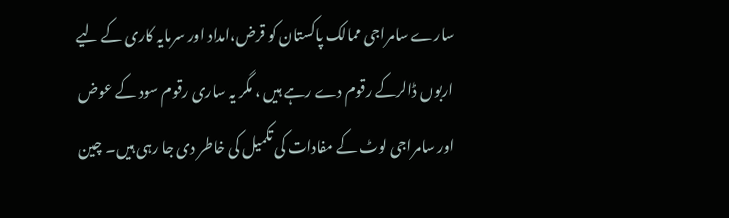سارے سامراجی ممالک پاکستان کو قرض،امداد اور سرمایہ کاری کے لیے اربوں ڈالرکے رقوم دے رہے ہیں ، مگر یہ ساری رقوم سود کے عوض اور سامراجی لوٹ کے مفادات کی تکمیل کی خاطر دی جا رہی ہیں۔ چین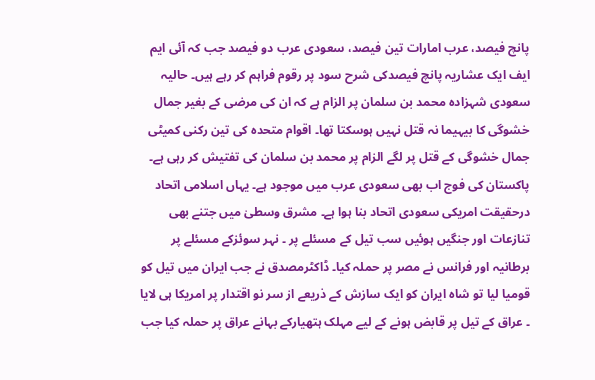پانچ فیصد، عرب امارات تین فیصد، سعودی عرب دو فیصد جب کہ آئی ایم ایف ایک عشاریہ پانچ فیصدکی شرح سود پر رقوم فراہم کر رہے ہیں۔ حالیہ سعودی شہزادہ محمد بن سلمان پر الزام ہے کہ ان کی مرضی کے بغیر جمال خشوگی کا بیہیما نہ قتل نہیں ہوسکتا تھا۔ اقوام متحدہ کی تین رکنی کمیٹی جمال خشوگی کے قتل پر لگے الزام پر محمد بن سلمان کی تفتیش کر رہی ہے۔
پاکستان کی فوج اب بھی سعودی عرب میں موجود ہے۔ یہاں اسلامی اتحاد درحقیقت امریکی سعودی اتحاد بنا ہوا ہے۔ مشرق وسطیٰ میں جتنے بھی تنازعات اور جنگیں ہوئیں سب تیل کے مسئلے پر ۔ نہر سوئزکے مسئلے پر برطانیہ اور فرانس نے مصر پر حملہ کیا۔ ڈاکٹرمصدق نے جب ایران میں تیل کو قومیا لیا تو شاہ ایران کو ایک سازش کے ذریعے از سر نو اقتدار پر امریکا ہی لایا ۔ عراق کے تیل پر قابض ہونے کے لیے مہلک ہتھیارکے بہانے عراق پر حملہ کیا جب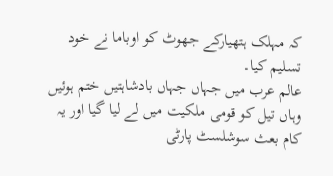کہ مہلک ہتھیارکے جھوٹ کو اوباما نے خود تسلیم کیا۔
عالم عرب میں جہاں جہاں بادشاہتیں ختم ہوئیں وہاں تیل کو قومی ملکیت میں لے لیا گیا اور یہ کام بعث سوشلسٹ پارٹی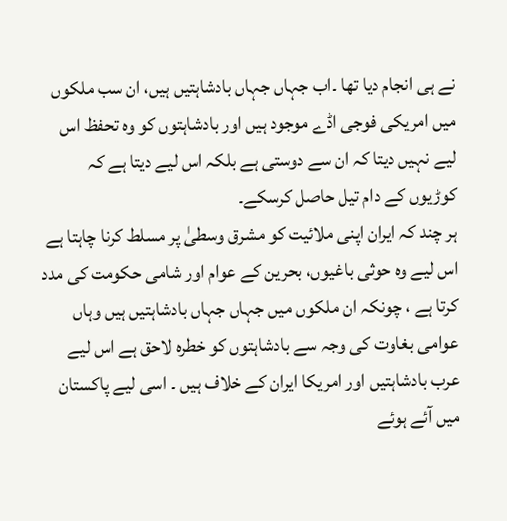نے ہی انجام دیا تھا ۔اب جہاں جہاں بادشاہتیں ہیں، ان سب ملکوں میں امریکی فوجی اڈے موجود ہیں اور بادشاہتوں کو وہ تحفظ اس لیے نہیں دیتا کہ ان سے دوستی ہے بلکہ اس لیے دیتا ہے کہ کوڑیوں کے دام تیل حاصل کرسکے۔
ہر چند کہ ایران اپنی ملائیت کو مشرق وسطیٰ پر مسلط کرنا چاہتا ہے اس لیے وہ حوثی باغیوں، بحرین کے عوام اور شامی حکومت کی مدد کرتا ہے ، چونکہ ان ملکوں میں جہاں جہاں بادشاہتیں ہیں وہاں عوامی بغاوت کی وجہ سے بادشاہتوں کو خطرہ لاحق ہے اس لیے عرب بادشاہتیں اور امریکا ایران کے خلاف ہیں ۔ اسی لیے پاکستان میں آئے ہوئے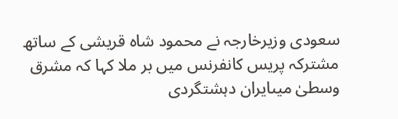سعودی وزیرخارجہ نے محمود شاہ قریشی کے ساتھ مشترکہ پریس کانفرنس میں بر ملا کہا کہ مشرق وسطیٰ میںایران دہشتگردی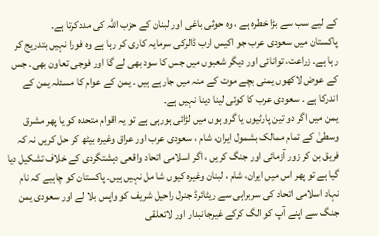کے لیے سب سے بڑا خطرہ ہے ، وہ حوثی باغی اور لبنان کے حزب اللہ کی مددکرتا ہے۔
پاکستان میں سعودی عرب جو اکیس ارب ڈالرکی سرمایہ کاری کر رہا ہے وہ فورا نہیں بتدریج کر رہا ہے۔ زراعت، توانائی اور دیگر شعبوں میں جس کا سود بھی لے گا اور فوجی تعاون بھی۔ جس کے عوض لاکھوں یمنی بچے موت کے منہ میں جارہے ہیں ۔ یمن کے عوام کا مسئلہ یمن کے اندرکا ہے ۔ سعودی عرب کا کوئی لینا دینا نہیں ہے۔
یمن میں اگر دو تین پارٹیوں یا گرو ہوں میں لڑائی ہورہی ہے تو یہ اقوام متحدہ کو یا پھر مشرق وسطیٰ کے تمام ممالک بشمول ایران، شام ، سعودی عرب اور عراق وغیرہ بیٹھ کر حل کریں نہ کہ فریق بن کر زور آزمائی اور جنگ کریں ، اگر اسلامی اتحاد واقعی دہشتگردی کے خلاف تشکیل دیا گیا ہے تو پھر اس میں ایران، شام ، لبنان وغیرہ کیوں شا مل نہیں ہیں۔ پاکستان کو چاہیے کہ نام نہاد اسلامی اتحاد کی سربراہی سے ریٹائرڈ جنرل راحیل شریف کو واپس بلا لے اور سعودی یمن جنگ سے اپنے آپ کو الگ کرکے غیرجانبدار اور لاتعلقی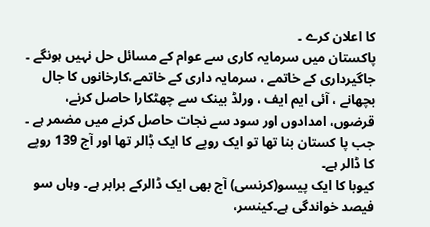کا اعلان کرے ۔
پاکستان میں سرمایہ کاری سے عوام کے مسائل حل نہیں ہونگے ۔ جاگیرداری کے خاتمے ، سرمایہ داری کے خاتمے،کارخانوں کا جال بچھانے ، آئی ایم ایف ، ورلڈ بینک سے چھٹکارا حاصل کرنے، قرضوں، امدادوں اور سود سے نجات حاصل کرنے میں مضمر ہے ۔ جب پا کستان بنا تھا تو ایک روپے کا ایک ڈٖالر تھا اور آج 139 روپے کا ڈالر ہے۔
کیوبا کا ایک پیسو(کرنسی) آج بھی ایک ڈالرکے برابر ہے۔ وہاں سو فیصد خواندگی ہے۔کینسر،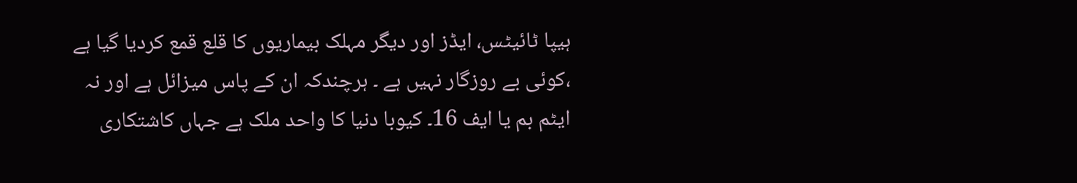ہیپا ٹائیٹس، ایڈز اور دیگر مہلک بیماریوں کا قلع قمع کردیا گیا ہے ،کوئی بے روزگار نہیں ہے ۔ ہرچندکہ ان کے پاس میزائل ہے اور نہ ایٹم بم یا ایف 16۔ کیوبا دنیا کا واحد ملک ہے جہاں کاشتکاری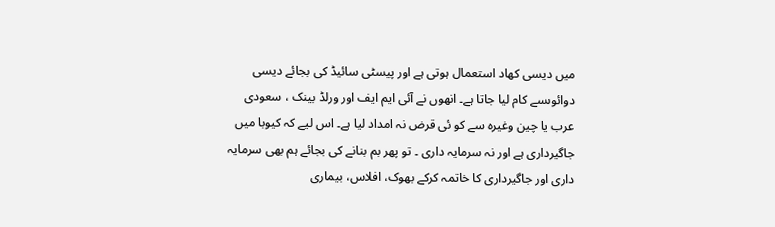میں دیسی کھاد استعمال ہوتی ہے اور پیسٹی سائیڈ کی بجائے دیسی دوائوںسے کام لیا جاتا ہے۔ انھوں نے آئی ایم ایف اور ورلڈ بینک ، سعودی عرب یا چین وغیرہ سے کو ئی قرض نہ امداد لیا ہے۔ اس لیے کہ کیوبا میں جاگیرداری ہے اور نہ سرمایہ داری ۔ تو پھر بم بنانے کی بجائے ہم بھی سرمایہ داری اور جاگیرداری کا خاتمہ کرکے بھوک، افلاس، بیماری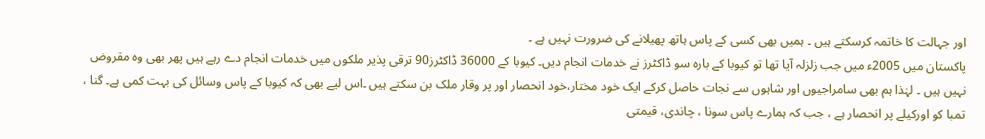اور جہالت کا خاتمہ کرسکتے ہیں ۔ ہمیں بھی کسی کے پاس ہاتھ پھیلانے کی ضرورت نہیں ہے ۔
پاکستان میں 2005ء میں جب زلزلہ آیا تھا تو کیوبا کے بارہ سو ڈاکٹرز نے خدمات انجام دیں۔ کیوبا کے 36000 ڈاکٹرز90 ترقی پذیر ملکوں میں خدمات انجام دے رہے ہیں پھر بھی وہ مقروض نہیں ہیں ۔ لہٰذا ہم بھی سامراجیوں اور شاہوں سے نجات حاصل کرکے ایک خود مختار،خود انحصار اور پر وقار ملک بن سکتے ہیں ۔اس لیے بھی کہ کیوبا کے پاس وسائل کی بہت کمی ہے۔ گنا ، تمبا کو اورکیلے پر انحصار ہے ، جب کہ ہمارے پاس سونا ، چاندی، قیمتی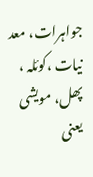جواہرات، معد نیات ،کوئلہ ، پھل، مویشی یعنی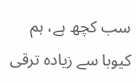سب کچھ ہے، ہم کیوبا سے زیادہ ترقی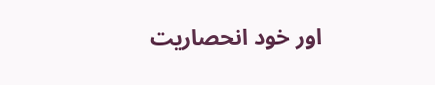اور خود انحصاریت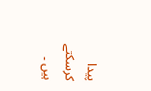پیدا کرسکتے ہیں ۔